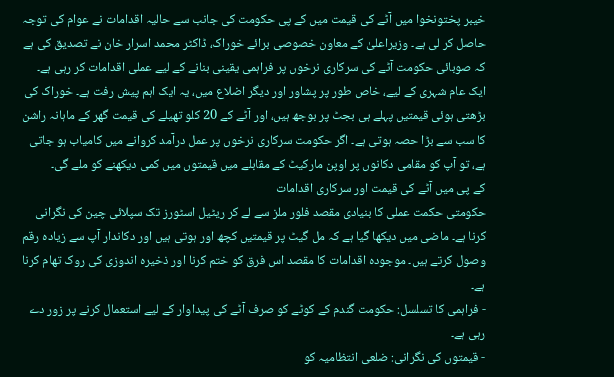خیبر پختونخوا میں آٹے کی قیمت میں کے پی حکومت کی جانب سے حالیہ اقدامات نے عوام کی توجہ حاصل کر لی ہے۔ وزیراعلیٰ کے معاون خصوصی برائے خوراک، ڈاکٹر محمد اسرار خان نے تصدیق کی ہے کہ صوبائی حکومت آٹے کی سرکاری نرخوں پر فراہمی یقینی بنانے کے لیے عملی اقدامات کر رہی ہے۔
ایک عام شہری کے لیے، خاص طور پر پشاور اور دیگر اضلاع میں، یہ ایک اہم پیش رفت ہے۔ خوراک کی بڑھتی ہوئی قیمتیں پہلے ہی بجٹ پر بوجھ ہیں، اور آٹے کے 20 کلو تھیلے کی قیمت گھر کے ماہانہ راشن کا سب سے بڑا حصہ ہوتی ہے۔ اگر حکومت سرکاری نرخوں پر عمل درآمد کروانے میں کامیاب ہو جاتی ہے، تو آپ کو مقامی دکانوں پر اوپن مارکیٹ کے مقابلے میں قیمتوں میں کمی دیکھنے کو ملے گی۔
کے پی میں آٹے کی قیمت اور سرکاری اقدامات
حکومتی حکمت عملی کا بنیادی مقصد فلور ملز سے لے کر ریٹیل اسٹورز تک سپلائی چین کی نگرانی کرنا ہے۔ ماضی میں دیکھا گیا ہے کہ مل گیٹ پر قیمتیں کچھ اور ہوتی ہیں اور دکاندار آپ سے زیادہ رقم وصول کرتے ہیں۔ موجودہ اقدامات کا مقصد اس فرق کو ختم کرنا اور ذخیرہ اندوزی کی روک تھام کرنا ہے۔
- فراہمی کا تسلسل: حکومت گندم کے کوٹے کو صرف آٹے کی پیداوار کے لیے استعمال کرنے پر زور دے رہی ہے۔
- قیمتوں کی نگرانی: ضلعی انتظامیہ کو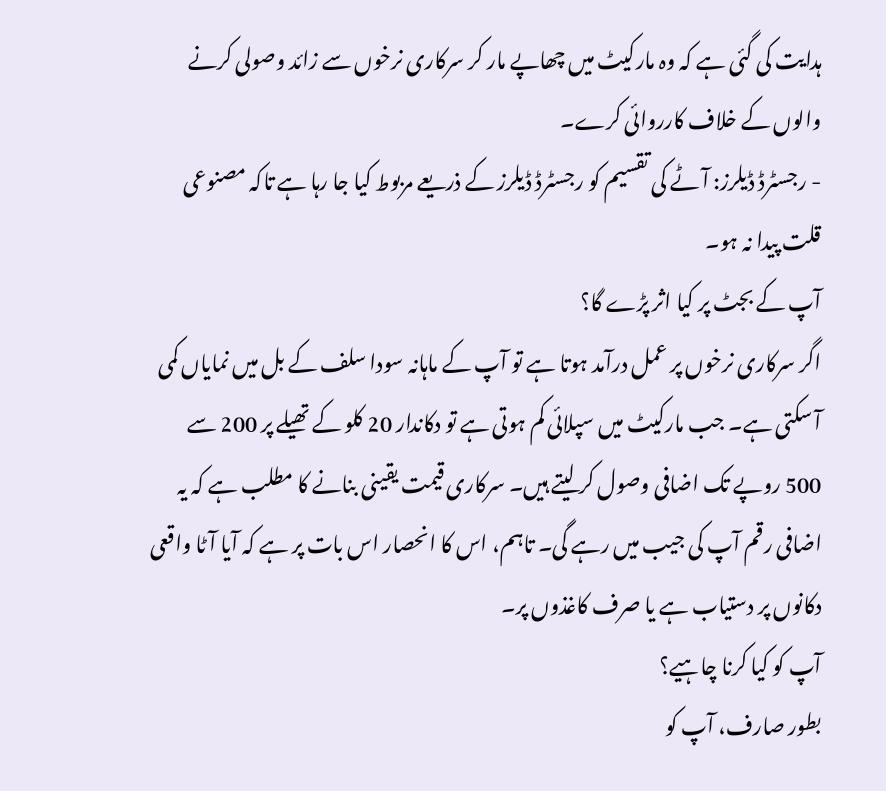ہدایت کی گئی ہے کہ وہ مارکیٹ میں چھاپے مار کر سرکاری نرخوں سے زائد وصولی کرنے والوں کے خلاف کارروائی کرے۔
- رجسٹرڈ ڈیلرز: آٹے کی تقسیم کو رجسٹرڈ ڈیلرز کے ذریعے مربوط کیا جا رہا ہے تاکہ مصنوعی قلت پیدا نہ ہو۔
آپ کے بجٹ پر کیا اثر پڑے گا؟
اگر سرکاری نرخوں پر عمل درآمد ہوتا ہے تو آپ کے ماہانہ سودا سلف کے بل میں نمایاں کمی آ سکتی ہے۔ جب مارکیٹ میں سپلائی کم ہوتی ہے تو دکاندار 20 کلو کے تھیلے پر 200 سے 500 روپے تک اضافی وصول کر لیتے ہیں۔ سرکاری قیمت یقینی بنانے کا مطلب ہے کہ یہ اضافی رقم آپ کی جیب میں رہے گی۔ تاہم، اس کا انحصار اس بات پر ہے کہ آیا آٹا واقعی دکانوں پر دستیاب ہے یا صرف کاغذوں پر۔
آپ کو کیا کرنا چاہیے؟
بطور صارف، آپ کو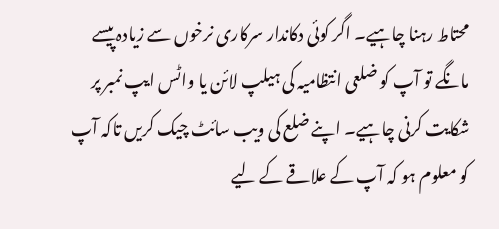محتاط رہنا چاہیے۔ اگر کوئی دکاندار سرکاری نرخوں سے زیادہ پیسے مانگے تو آپ کو ضلعی انتظامیہ کی ہیلپ لائن یا واٹس ایپ نمبر پر شکایت کرنی چاہیے۔ اپنے ضلع کی ویب سائٹ چیک کریں تاکہ آپ کو معلوم ہو کہ آپ کے علاقے کے لیے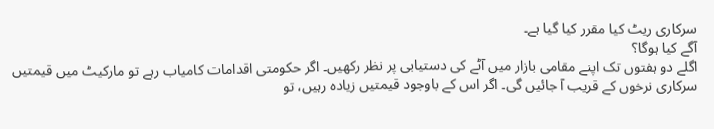سرکاری ریٹ کیا مقرر کیا گیا ہے۔
آگے کیا ہوگا؟
اگلے دو ہفتوں تک اپنے مقامی بازار میں آٹے کی دستیابی پر نظر رکھیں۔ اگر حکومتی اقدامات کامیاب رہے تو مارکیٹ میں قیمتیں سرکاری نرخوں کے قریب آ جائیں گی۔ اگر اس کے باوجود قیمتیں زیادہ رہیں، تو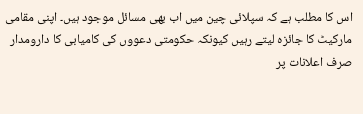اس کا مطلب ہے کہ سپلائی چین میں اب بھی مسائل موجود ہیں۔ اپنی مقامی مارکیٹ کا جائزہ لیتے رہیں کیونکہ حکومتی دعووں کی کامیابی کا دارومدار صرف اعلانات پر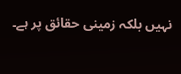نہیں بلکہ زمینی حقائق پر ہے۔